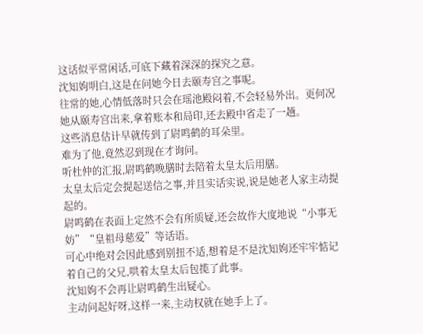这话似平常闲话,可底下藏着深深的探究之意。
沈知姁明白,这是在问她今日去颐寿宫之事呢。
往常的她,心情低落时只会在瑶池殿闷着,不会轻易外出。更何况她从颐寿宫出来,拿着账本和局印,还去殿中省走了一趟。
这些消息估计早就传到了尉鸣鹤的耳朵里。
难为了他,竟然忍到现在才询问。
听杜仲的汇报,尉鸣鹤晚膳时去陪着太皇太后用膳。
太皇太后定会提起送信之事,并且实话实说,说是她老人家主动提起的。
尉鸣鹤在表面上定然不会有所质疑,还会故作大度地说“小事无妨”“皇祖母慈爱”等话语。
可心中绝对会因此感到别扭不适,想着是不是沈知姁还牢牢惦记着自己的父兄,哄着太皇太后包揽了此事。
沈知姁不会再让尉鸣鹤生出疑心。
主动问起好呀,这样一来,主动权就在她手上了。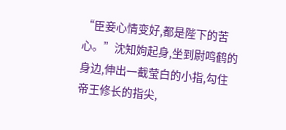“臣妾心情变好,都是陛下的苦心。”沈知姁起身,坐到尉鸣鹤的身边,伸出一截莹白的小指,勾住帝王修长的指尖,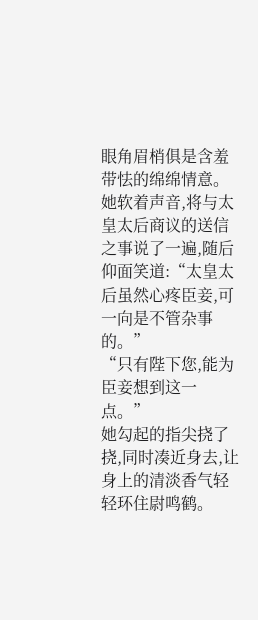眼角眉梢俱是含羞带怯的绵绵情意。
她软着声音,将与太皇太后商议的送信之事说了一遍,随后仰面笑道:“太皇太后虽然心疼臣妾,可一向是不管杂事的。”
“只有陛下您,能为臣妾想到这一点。”
她勾起的指尖挠了挠,同时凑近身去,让身上的清淡香气轻轻环住尉鸣鹤。